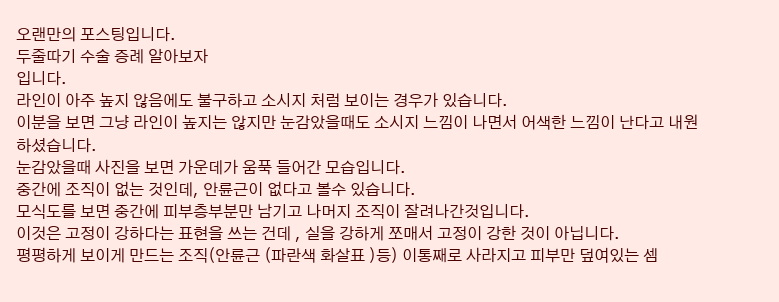오랜만의 포스팅입니다.
두줄따기 수술 증례 알아보자
입니다.
라인이 아주 높지 않음에도 불구하고 소시지 처럼 보이는 경우가 있습니다.
이분을 보면 그냥 라인이 높지는 않지만 눈감았을때도 소시지 느낌이 나면서 어색한 느낌이 난다고 내원하셨습니다.
눈감았을때 사진을 보면 가운데가 움푹 들어간 모습입니다.
중간에 조직이 없는 것인데, 안륜근이 없다고 볼수 있습니다.
모식도를 보면 중간에 피부층부분만 남기고 나머지 조직이 잘려나간것입니다.
이것은 고정이 강하다는 표현을 쓰는 건데 , 실을 강하게 쪼매서 고정이 강한 것이 아닙니다.
평평하게 보이게 만드는 조직(안륜근 (파란색 화살표 )등) 이통째로 사라지고 피부만 덮여있는 셈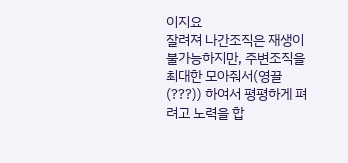이지요
잘려져 나간조직은 재생이 불가능하지만, 주변조직을 최대한 모아줘서(영끌(???)) 하여서 평평하게 펴려고 노력을 합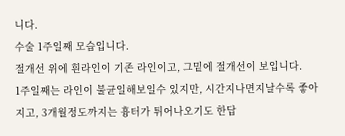니다.
수술 1주일째 모습입니다.
절개선 위에 흰라인이 기존 라인이고, 그밑에 절개선이 보입니다.
1주일째는 라인이 불균일해보일수 있지만, 시간지나면지날수록 좋아지고, 3개월정도까지는 흉터가 튀어나오기도 한답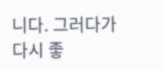니다. 그러다가 다시 좋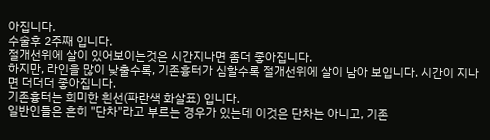아집니다.
수술후 2주째 입니다.
절개선위에 살이 있어보이는것은 시간지나면 좀더 좋아집니다.
하지만, 라인을 많이 낮출수록, 기존흉터가 심할수록 절개선위에 살이 남아 보입니다. 시간이 지나면 더더더 좋아집니다.
기존흉터는 희미한 흰선(파란색 화살표) 입니다.
일반인들은 흔히 "단차"라고 부르는 경우가 있는데 이것은 단차는 아니고, 기존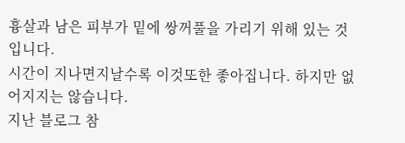흉살과 남은 피부가 밑에 쌍꺼풀을 가리기 위해 있는 것입니다.
시간이 지나면지날수록 이것또한 좋아집니다. 하지만 없어지지는 않습니다.
지난 블로그 참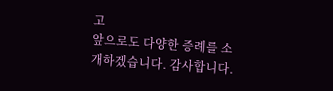고
앞으로도 다양한 증례를 소개하겠습니다. 감사합니다.